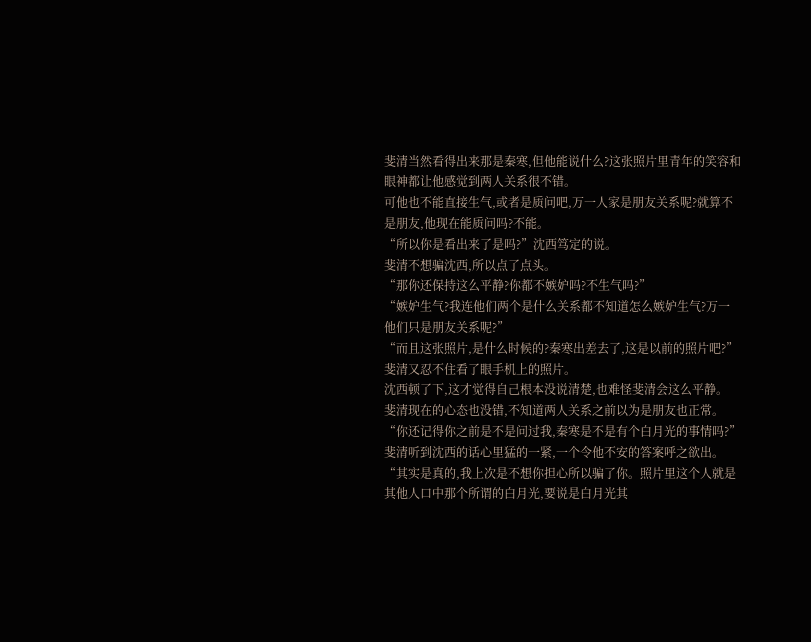斐清当然看得出来那是秦寒,但他能说什么?这张照片里青年的笑容和眼神都让他感觉到两人关系很不错。
可他也不能直接生气,或者是质问吧,万一人家是朋友关系呢?就算不是朋友,他现在能质问吗?不能。
“所以你是看出来了是吗?”沈西笃定的说。
斐清不想骗沈西,所以点了点头。
“那你还保持这么平静?你都不嫉妒吗?不生气吗?”
“嫉妒生气?我连他们两个是什么关系都不知道怎么嫉妒生气?万一他们只是朋友关系呢?”
“而且这张照片,是什么时候的?秦寒出差去了,这是以前的照片吧?”
斐清又忍不住看了眼手机上的照片。
沈西顿了下,这才觉得自己根本没说清楚,也难怪斐清会这么平静。
斐清现在的心态也没错,不知道两人关系之前以为是朋友也正常。
“你还记得你之前是不是问过我,秦寒是不是有个白月光的事情吗?”
斐清听到沈西的话心里猛的一紧,一个令他不安的答案呼之欲出。
“其实是真的,我上次是不想你担心所以骗了你。照片里这个人就是其他人口中那个所谓的白月光,要说是白月光其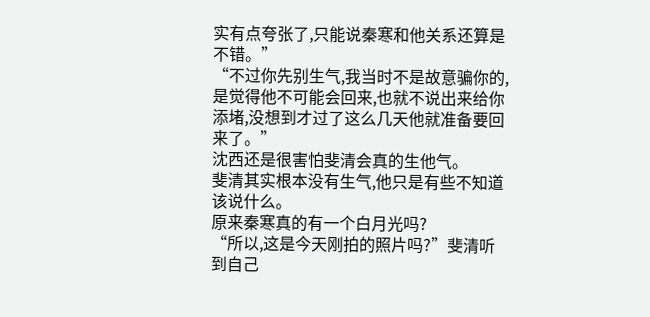实有点夸张了,只能说秦寒和他关系还算是不错。”
“不过你先别生气,我当时不是故意骗你的,是觉得他不可能会回来,也就不说出来给你添堵,没想到才过了这么几天他就准备要回来了。”
沈西还是很害怕斐清会真的生他气。
斐清其实根本没有生气,他只是有些不知道该说什么。
原来秦寒真的有一个白月光吗?
“所以,这是今天刚拍的照片吗?”斐清听到自己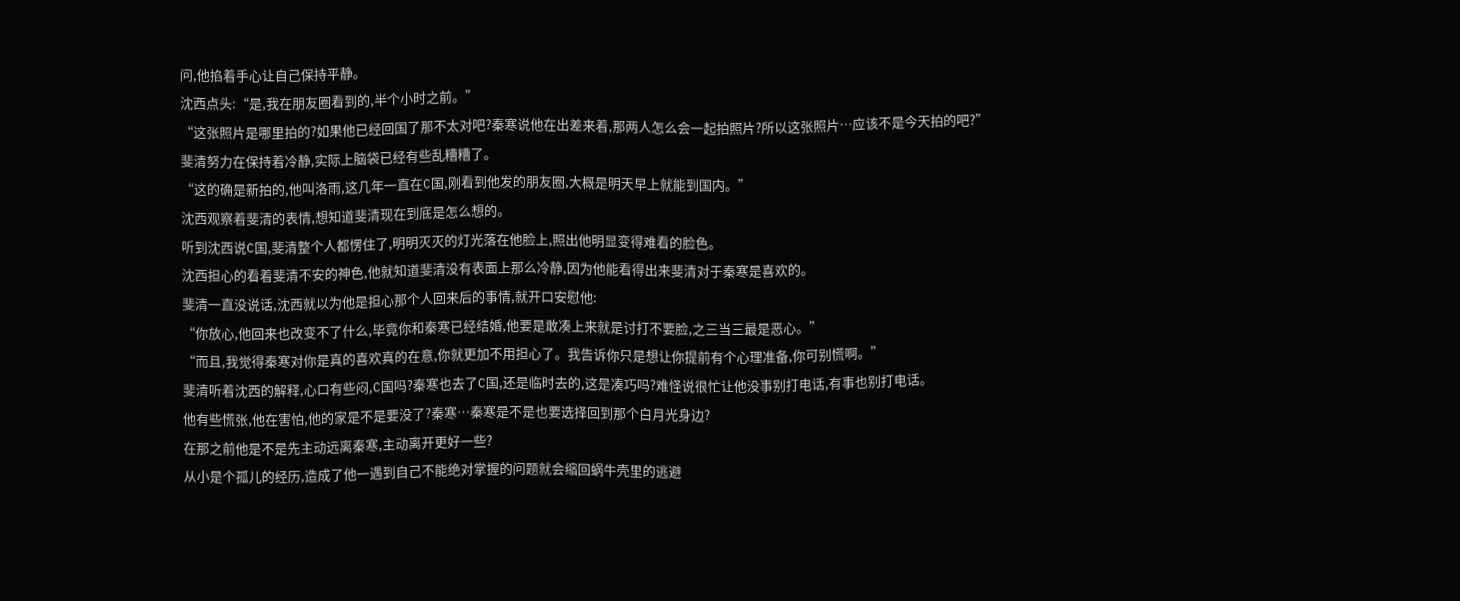问,他掐着手心让自己保持平静。
沈西点头:“是,我在朋友圈看到的,半个小时之前。”
“这张照片是哪里拍的?如果他已经回国了那不太对吧?秦寒说他在出差来着,那两人怎么会一起拍照片?所以这张照片…应该不是今天拍的吧?”
斐清努力在保持着冷静,实际上脑袋已经有些乱糟糟了。
“这的确是新拍的,他叫洛雨,这几年一直在C国,刚看到他发的朋友圈,大概是明天早上就能到国内。”
沈西观察着斐清的表情,想知道斐清现在到底是怎么想的。
听到沈西说C国,斐清整个人都愣住了,明明灭灭的灯光落在他脸上,照出他明显变得难看的脸色。
沈西担心的看着斐清不安的神色,他就知道斐清没有表面上那么冷静,因为他能看得出来斐清对于秦寒是喜欢的。
斐清一直没说话,沈西就以为他是担心那个人回来后的事情,就开口安慰他:
“你放心,他回来也改变不了什么,毕竟你和秦寒已经结婚,他要是敢凑上来就是讨打不要脸,之三当三最是恶心。”
“而且,我觉得秦寒对你是真的喜欢真的在意,你就更加不用担心了。我告诉你只是想让你提前有个心理准备,你可别慌啊。”
斐清听着沈西的解释,心口有些闷,C国吗?秦寒也去了C国,还是临时去的,这是凑巧吗?难怪说很忙让他没事别打电话,有事也别打电话。
他有些慌张,他在害怕,他的家是不是要没了?秦寒…秦寒是不是也要选择回到那个白月光身边?
在那之前他是不是先主动远离秦寒,主动离开更好一些?
从小是个孤儿的经历,造成了他一遇到自己不能绝对掌握的问题就会缩回蜗牛壳里的逃避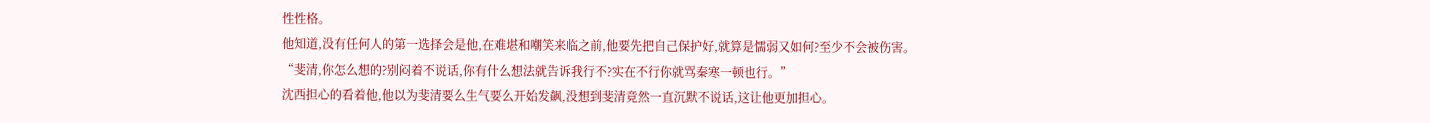性性格。
他知道,没有任何人的第一选择会是他,在难堪和嘲笑来临之前,他要先把自己保护好,就算是懦弱又如何?至少不会被伤害。
“斐清,你怎么想的?别闷着不说话,你有什么想法就告诉我行不?实在不行你就骂秦寒一顿也行。”
沈西担心的看着他,他以为斐清要么生气要么开始发飙,没想到斐清竟然一直沉默不说话,这让他更加担心。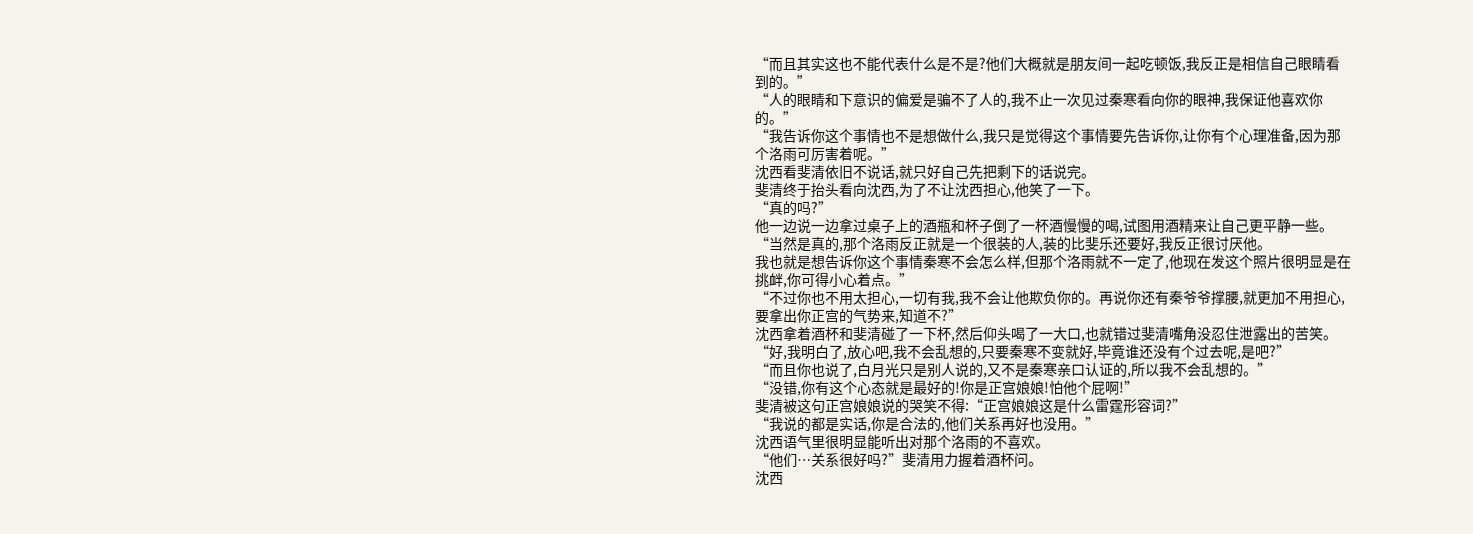“而且其实这也不能代表什么是不是?他们大概就是朋友间一起吃顿饭,我反正是相信自己眼睛看到的。”
“人的眼睛和下意识的偏爱是骗不了人的,我不止一次见过秦寒看向你的眼神,我保证他喜欢你的。”
“我告诉你这个事情也不是想做什么,我只是觉得这个事情要先告诉你,让你有个心理准备,因为那个洛雨可厉害着呢。”
沈西看斐清依旧不说话,就只好自己先把剩下的话说完。
斐清终于抬头看向沈西,为了不让沈西担心,他笑了一下。
“真的吗?”
他一边说一边拿过桌子上的酒瓶和杯子倒了一杯酒慢慢的喝,试图用酒精来让自己更平静一些。
“当然是真的,那个洛雨反正就是一个很装的人,装的比斐乐还要好,我反正很讨厌他。
我也就是想告诉你这个事情秦寒不会怎么样,但那个洛雨就不一定了,他现在发这个照片很明显是在挑衅,你可得小心着点。”
“不过你也不用太担心,一切有我,我不会让他欺负你的。再说你还有秦爷爷撑腰,就更加不用担心,要拿出你正宫的气势来,知道不?”
沈西拿着酒杯和斐清碰了一下杯,然后仰头喝了一大口,也就错过斐清嘴角没忍住泄露出的苦笑。
“好,我明白了,放心吧,我不会乱想的,只要秦寒不变就好,毕竟谁还没有个过去呢,是吧?”
“而且你也说了,白月光只是别人说的,又不是秦寒亲口认证的,所以我不会乱想的。”
“没错,你有这个心态就是最好的!你是正宫娘娘!怕他个屁啊!”
斐清被这句正宫娘娘说的哭笑不得:“正宫娘娘这是什么雷霆形容词?”
“我说的都是实话,你是合法的,他们关系再好也没用。”
沈西语气里很明显能听出对那个洛雨的不喜欢。
“他们…关系很好吗?”斐清用力握着酒杯问。
沈西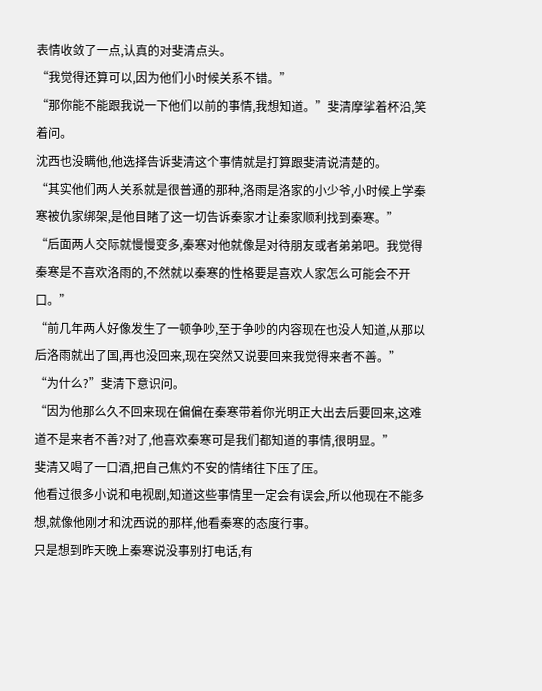表情收敛了一点,认真的对斐清点头。
“我觉得还算可以,因为他们小时候关系不错。”
“那你能不能跟我说一下他们以前的事情,我想知道。”斐清摩挲着杯沿,笑着问。
沈西也没瞒他,他选择告诉斐清这个事情就是打算跟斐清说清楚的。
“其实他们两人关系就是很普通的那种,洛雨是洛家的小少爷,小时候上学秦寒被仇家绑架,是他目睹了这一切告诉秦家才让秦家顺利找到秦寒。”
“后面两人交际就慢慢变多,秦寒对他就像是对待朋友或者弟弟吧。我觉得秦寒是不喜欢洛雨的,不然就以秦寒的性格要是喜欢人家怎么可能会不开口。”
“前几年两人好像发生了一顿争吵,至于争吵的内容现在也没人知道,从那以后洛雨就出了国,再也没回来,现在突然又说要回来我觉得来者不善。”
“为什么?”斐清下意识问。
“因为他那么久不回来现在偏偏在秦寒带着你光明正大出去后要回来,这难道不是来者不善?对了,他喜欢秦寒可是我们都知道的事情,很明显。”
斐清又喝了一口酒,把自己焦灼不安的情绪往下压了压。
他看过很多小说和电视剧,知道这些事情里一定会有误会,所以他现在不能多想,就像他刚才和沈西说的那样,他看秦寒的态度行事。
只是想到昨天晚上秦寒说没事别打电话,有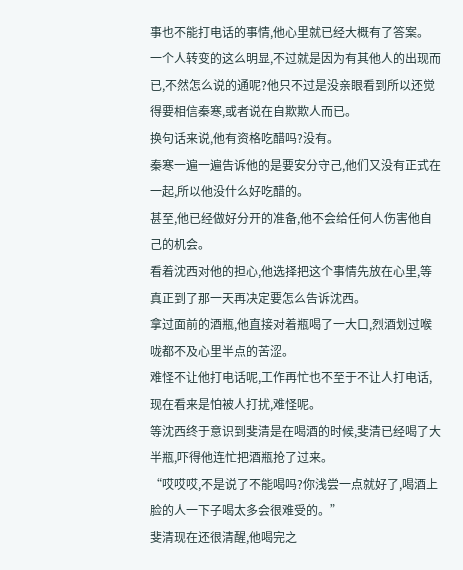事也不能打电话的事情,他心里就已经大概有了答案。
一个人转变的这么明显,不过就是因为有其他人的出现而已,不然怎么说的通呢?他只不过是没亲眼看到所以还觉得要相信秦寒,或者说在自欺欺人而已。
换句话来说,他有资格吃醋吗?没有。
秦寒一遍一遍告诉他的是要安分守己,他们又没有正式在一起,所以他没什么好吃醋的。
甚至,他已经做好分开的准备,他不会给任何人伤害他自己的机会。
看着沈西对他的担心,他选择把这个事情先放在心里,等真正到了那一天再决定要怎么告诉沈西。
拿过面前的酒瓶,他直接对着瓶喝了一大口,烈酒划过喉咙都不及心里半点的苦涩。
难怪不让他打电话呢,工作再忙也不至于不让人打电话,现在看来是怕被人打扰,难怪呢。
等沈西终于意识到斐清是在喝酒的时候,斐清已经喝了大半瓶,吓得他连忙把酒瓶抢了过来。
“哎哎哎,不是说了不能喝吗?你浅尝一点就好了,喝酒上脸的人一下子喝太多会很难受的。”
斐清现在还很清醒,他喝完之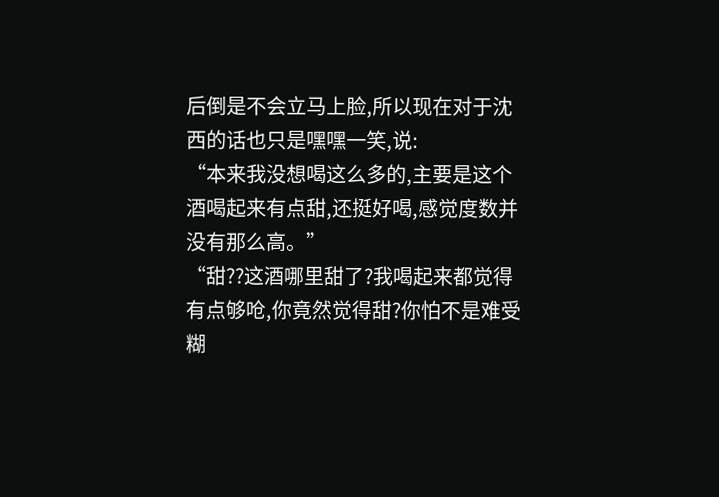后倒是不会立马上脸,所以现在对于沈西的话也只是嘿嘿一笑,说:
“本来我没想喝这么多的,主要是这个酒喝起来有点甜,还挺好喝,感觉度数并没有那么高。”
“甜??这酒哪里甜了?我喝起来都觉得有点够呛,你竟然觉得甜?你怕不是难受糊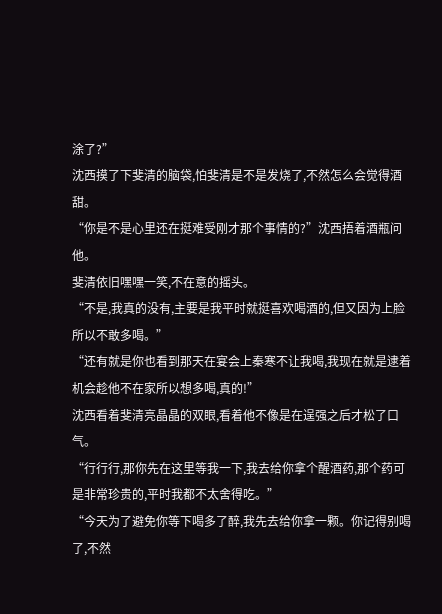涂了?”
沈西摸了下斐清的脑袋,怕斐清是不是发烧了,不然怎么会觉得酒甜。
“你是不是心里还在挺难受刚才那个事情的?”沈西捂着酒瓶问他。
斐清依旧嘿嘿一笑,不在意的摇头。
“不是,我真的没有,主要是我平时就挺喜欢喝酒的,但又因为上脸所以不敢多喝。”
“还有就是你也看到那天在宴会上秦寒不让我喝,我现在就是逮着机会趁他不在家所以想多喝,真的!”
沈西看着斐清亮晶晶的双眼,看着他不像是在逞强之后才松了口气。
“行行行,那你先在这里等我一下,我去给你拿个醒酒药,那个药可是非常珍贵的,平时我都不太舍得吃。”
“今天为了避免你等下喝多了醉,我先去给你拿一颗。你记得别喝了,不然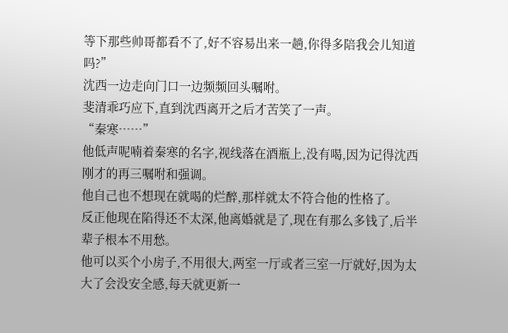等下那些帅哥都看不了,好不容易出来一趟,你得多陪我会儿知道吗?”
沈西一边走向门口一边频频回头嘱咐。
斐清乖巧应下,直到沈西离开之后才苦笑了一声。
“秦寒……”
他低声呢喃着秦寒的名字,视线落在酒瓶上,没有喝,因为记得沈西刚才的再三嘱咐和强调。
他自己也不想现在就喝的烂醉,那样就太不符合他的性格了。
反正他现在陷得还不太深,他离婚就是了,现在有那么多钱了,后半辈子根本不用愁。
他可以买个小房子,不用很大,两室一厅或者三室一厅就好,因为太大了会没安全感,每天就更新一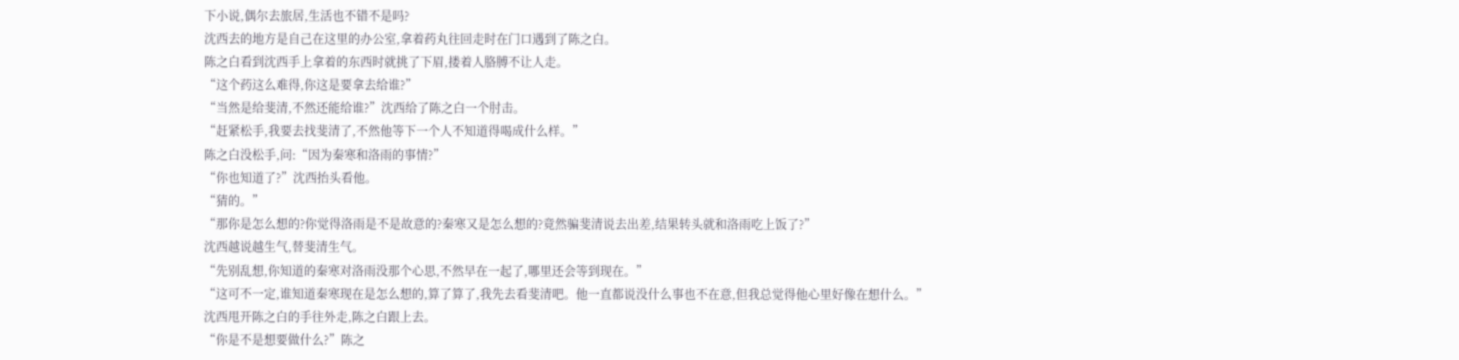下小说,偶尔去旅居,生活也不错不是吗?
沈西去的地方是自己在这里的办公室,拿着药丸往回走时在门口遇到了陈之白。
陈之白看到沈西手上拿着的东西时就挑了下眉,搂着人胳膊不让人走。
“这个药这么难得,你这是要拿去给谁?”
“当然是给斐清,不然还能给谁?”沈西给了陈之白一个肘击。
“赶紧松手,我要去找斐清了,不然他等下一个人不知道得喝成什么样。”
陈之白没松手,问:“因为秦寒和洛雨的事情?”
“你也知道了?”沈西抬头看他。
“猜的。”
“那你是怎么想的?你觉得洛雨是不是故意的?秦寒又是怎么想的?竟然骗斐清说去出差,结果转头就和洛雨吃上饭了?”
沈西越说越生气,替斐清生气。
“先别乱想,你知道的秦寒对洛雨没那个心思,不然早在一起了,哪里还会等到现在。”
“这可不一定,谁知道秦寒现在是怎么想的,算了算了,我先去看斐清吧。他一直都说没什么事也不在意,但我总觉得他心里好像在想什么。”
沈西甩开陈之白的手往外走,陈之白跟上去。
“你是不是想要做什么?”陈之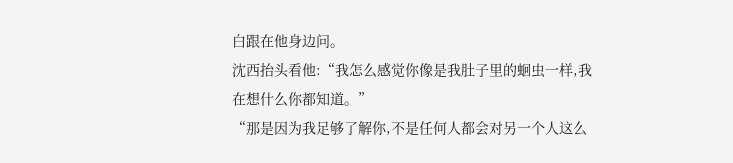白跟在他身边问。
沈西抬头看他:“我怎么感觉你像是我肚子里的蛔虫一样,我在想什么你都知道。”
“那是因为我足够了解你,不是任何人都会对另一个人这么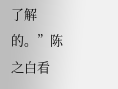了解的。”陈之白看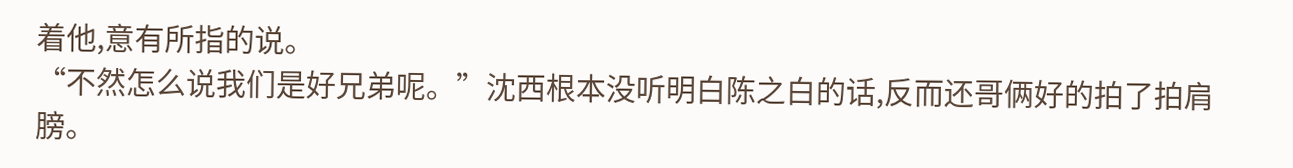着他,意有所指的说。
“不然怎么说我们是好兄弟呢。”沈西根本没听明白陈之白的话,反而还哥俩好的拍了拍肩膀。